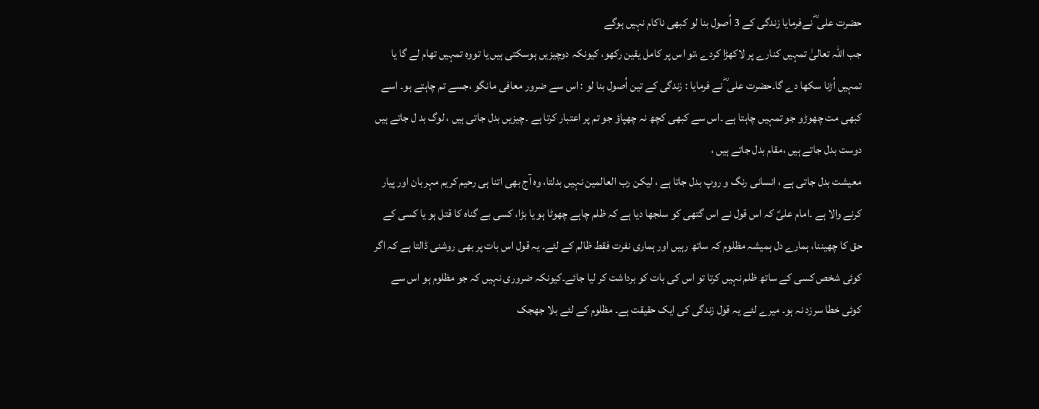حضرت علی ؓ نےفرمایا زندگی کے 3 اُصول بنا لو کبھی ناکام نہیں ہوگے
جب اللہ تعالیٰ تمہیں کنارے پر لاکھڑا کردے ،تو اس پر کامل یقین رکھو، کیونکہ دوچیزیں ہوسکتی ہیں یا تووہ تمہیں تھام لے گا یا تمہیں اُڑنا سکھا دے گا۔حضرت علی ؓ نے فرمایا : زندگی کے تین اُصول بنا لو : اس سے ضرور معافی مانگو ،جسے تم چاہتے ہو۔ اسے کبھی مت چھوڑو جو تمہیں چاہتا ہے ۔اس سے کبھی کچھ نہ چھپاؤ جو تم پر اعتبار کرتا ہے ۔چیزیں بدل جاتی ہیں ، لوگ بد ل جاتے ہیں دوست بدل جاتے ہیں ،مقام بدل جاتے ہیں ،
معیشت بدل جاتی ہے ، انسانی رنگ و روپ بدل جاتا ہے ، لیکن رب العالمین نہیں بدلتا، وہ آج بھی اتنا ہی رحیم کریم مہربان اور پیار کرنے والا ہے ۔امام علیؑ کہ اس قول نے اس گتھی کو سلجھا دیا ہے کہ ظلم چاہے چھوٹا ہو یا بڑا، کسی بے گناہ کا قتل ہو یا کسی کے حق کا چھیننا، ہمارے دل ہمیشہ مظلوم کہ ساتھ رہیں اور ہماری نفرت فقط ظالم کے لئے۔ یہ قول اس بات پر بھی روشنی ڈالتا ہے کہ اگر کوئی شخص کسی کے ساتھ ظلم نہیں کرتا تو اس کی بات کو برداشت کر لیا جائے۔کیونکہ ضروری نہیں کہ جو مظلوم ہو اس سے کوئی خطا سرزد نہ ہو۔ میرے لئے یہ قول زندگی کی ایک حقیقت ہے۔ مظلوم کے لئے بلا جھجک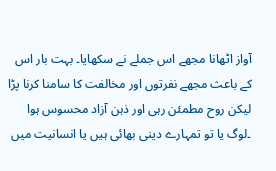آواز اٹھانا مجھے اس جملے نے سکھایا۔ بہت بار اس کے باعث مجھے نفرتوں اور مخالفت کا سامنا کرنا پڑا لیکن روح مطمئن رہی اور ذہن آزاد محسوس ہوا
۔لوگ یا تو تمہارے دینی بھائی ہیں یا انسانیت میں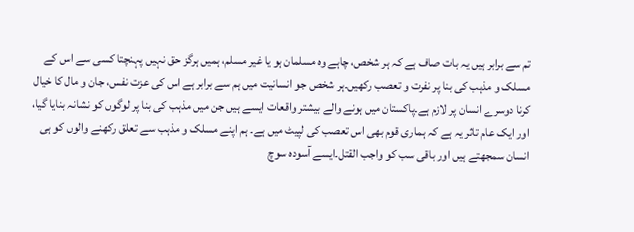تم سے برابر ہیں یہ بات صاف ہے کہ ہر شخص، چاہے وہ مسلمان ہو یا غیر مسلم، ہمیں ہرگز حق نہیں پہنچتا کسی سے اس کے مسلک و مذہب کی بنا پر نفرت و تعصب رکھیں۔ہر شخص جو انسانیت میں ہم سے برابر ہے اس کی عزت نفس، جان و مال کا خیال کرنا دوسرے انسان پر لازم ہے۔پاکستان میں ہونے والے بیشتر واقعات ایسے ہیں جن میں مذہب کی بنا پر لوگوں کو نشانہ بنایا گیا، اور ایک عام تاثر یہ ہے کہ ہماری قوم بھی اس تعصب کی لپیٹ میں ہے۔ ہم اپنے مسلک و مذہب سے تعلق رکھنے والوں کو ہی انسان سمجھتے ہیں اور باقی سب کو واجب القتل۔ایسے آسودہ سوچ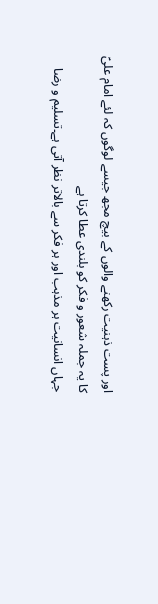اور پست ذہنیت رکھنے والوں کے بیچ مجھ جیسے لوگوں کہ لئے امام علیؑ کا یہ جملہ شعور و فکر کو بلندی عطا کرتا ہے
جہاں انسانیت ہر مذہب اور ہر فکر سے بالاتر نظر آتی ہے۔تسلیم و رضا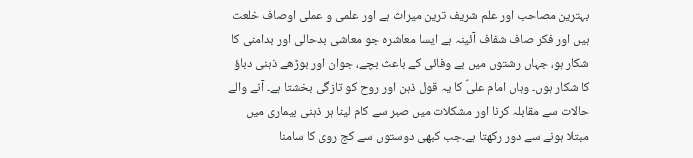بہترین مصاحب اور علم شریف ترین میراث ہے اور علمی و عملی اوصاف خلعت ہیں اور فکر صاف شفاف آئینہ ہے ایسا معاشرہ جو معاشی بدحالی اور بدامنی کا شکار ہو، جہاں رشتوں میں بے وفائی کے باعث بچے، جوان اور بوڑھے ذہنی دباؤ کا شکار ہوں۔ وہاں امام علیؑ کا یہ قول ذہن اور روح کو تازگی بخشتا ہے۔ آنے والے حالات سے مقابلہ کرنا اور مشکلات میں صبر سے کام لینا ہر ذہنی بیماری میں مبتلا ہونے سے دور رکھتا ہے۔جب کبھی دوستوں سے کج روی کا سامنا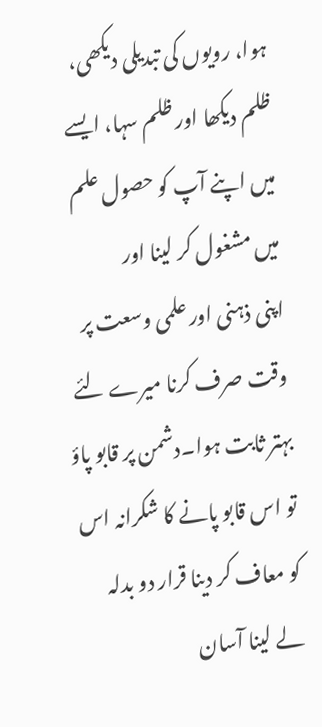ہوا، رویوں کی تبدیلی دیکھی، ظلم دیکھا اور ظلم سہا، ایسے میں اپنے آپ کو حصول علم میں مشغول کر لینا اور
اپنی ذہنی اور علمی وسعت پر وقت صرف کرنا میرے لئے بہتر ثابت ہوا۔دشمن پر قابو پاؤ تو اس قابو پانے کا شکرانہ اس کو معاف کر دینا قرار دو بدلہ لے لینا آسان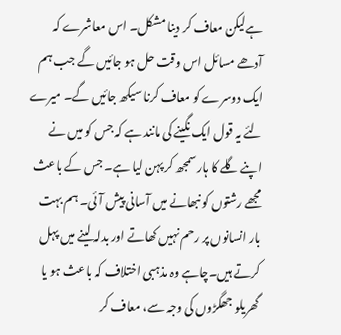ہےلیکن معاف کر دینا مشکل۔ اس معاشرے کہ آدھے مسائل اس وقت حل ہو جائیں گے جب ہم ایک دوسرے کو معاف کرنا سیکھ جائیں گے۔ میرے لئے یہ قول ایک نگینے کی مانند ہے کہ جس کو میں نے اپنے گلے کا ہار سمجھ کر پہن لیا ہے۔ جس کے باعث مجھے رشتوں کو نبھانے میں آسانی پیش آئی۔ ہم بہت بار انسانوں پر رحم نہیں کھاتے اور بدلہ لینے میں پہل کرتے ہیں۔چاہے وہ مذہبی اختلاف کہ باعث ہو یا گھریلو جھگڑوں کی وجہ سے، معاف کر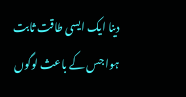دینا ایک ایسی طاقت ثابت ہوا جس کے باعث لوگوں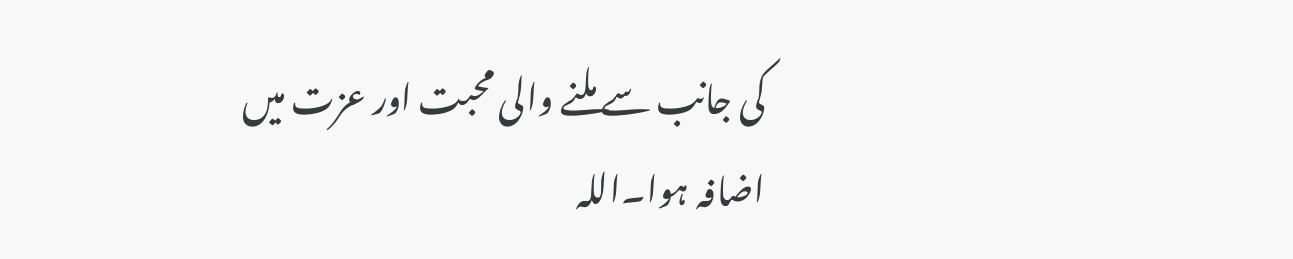کی جانب سے ملنے والی محبت اور عزت میں اضافہ ہوا۔اللہ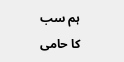ہم سب کا حامی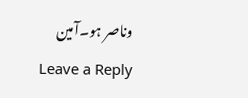وناصر ہو۔آمین
Leave a Reply